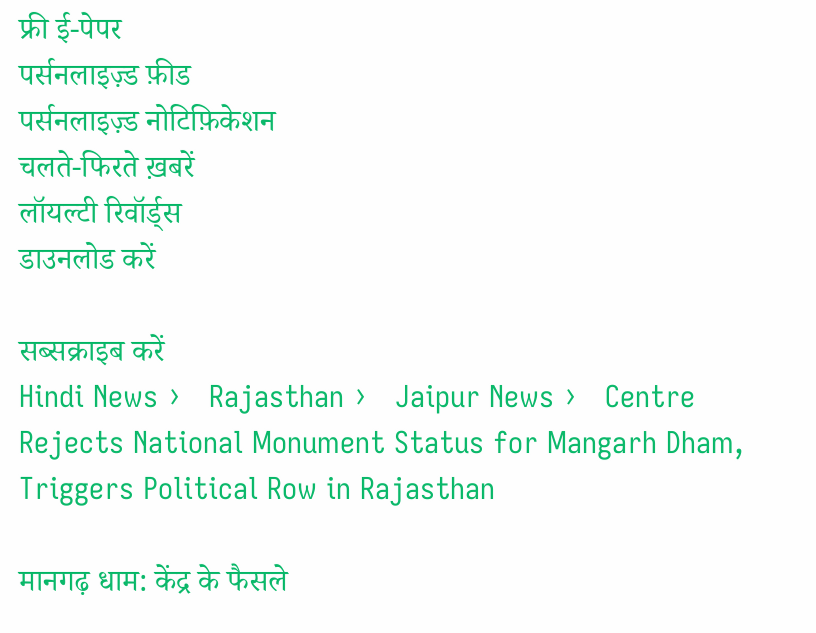फ्री ई-पेपर
पर्सनलाइज़्ड फ़ीड
पर्सनलाइज़्ड नोटिफ़िकेशन
चलते-फिरते ख़बरें
लॉयल्टी रिवॉर्ड्स
डाउनलोड करें

सब्सक्राइब करें
Hindi News ›   Rajasthan ›   Jaipur News ›   Centre Rejects National Monument Status for Mangarh Dham, Triggers Political Row in Rajasthan

मानगढ़ धाम: केंद्र के फैसले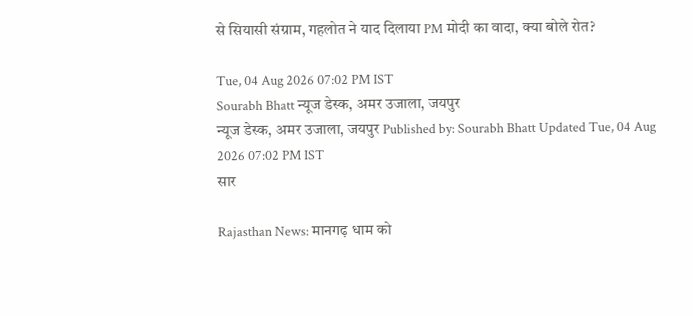से सियासी संग्राम, गहलोत ने याद दिलाया PM मोदी का वादा, क्या बोले रोत?

Tue, 04 Aug 2026 07:02 PM IST
Sourabh Bhatt न्यूज डेस्क, अमर उजाला, जयपुर
न्यूज डेस्क, अमर उजाला, जयपुर Published by: Sourabh Bhatt Updated Tue, 04 Aug 2026 07:02 PM IST
सार

Rajasthan News: मानगढ़ धाम को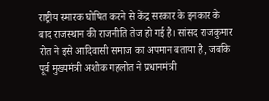राष्ट्रीय स्मारक घोषित करने से केंद्र सरकार के इनकार के बाद राजस्थान की राजनीति तेज हो गई है। सांसद राजकुमार रोत ने इसे आदिवासी समाज का अपमान बताया है, जबकि पूर्व मुख्यमंत्री अशोक गहलोत ने प्रधानमंत्री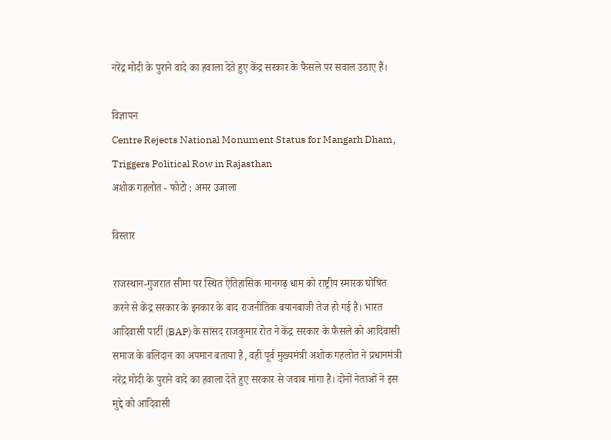नरेंद्र मोदी के पुराने वादे का हवाला देते हुए केंद्र सरकार के फैसले पर सवाल उठाए हैं।

विज्ञापन
Centre Rejects National Monument Status for Mangarh Dham, Triggers Political Row in Rajasthan
अशोक गहलोत - फोटो : अमर उजाला

विस्तार

राजस्थान-गुजरात सीमा पर स्थित ऐतिहासिक मानगढ़ धाम को राष्ट्रीय स्मारक घोषित करने से केंद्र सरकार के इनकार के बाद राजनीतिक बयानबाजी तेज हो गई है। भारत आदिवासी पार्टी (BAP) के सांसद राजकुमार रोत ने केंद्र सरकार के फैसले को आदिवासी समाज के बलिदान का अपमान बताया है, वहीं पूर्व मुख्यमंत्री अशोक गहलोत ने प्रधानमंत्री नरेंद्र मोदी के पुराने वादे का हवाला देते हुए सरकार से जवाब मांगा है। दोनों नेताओं ने इस मुद्दे को आदिवासी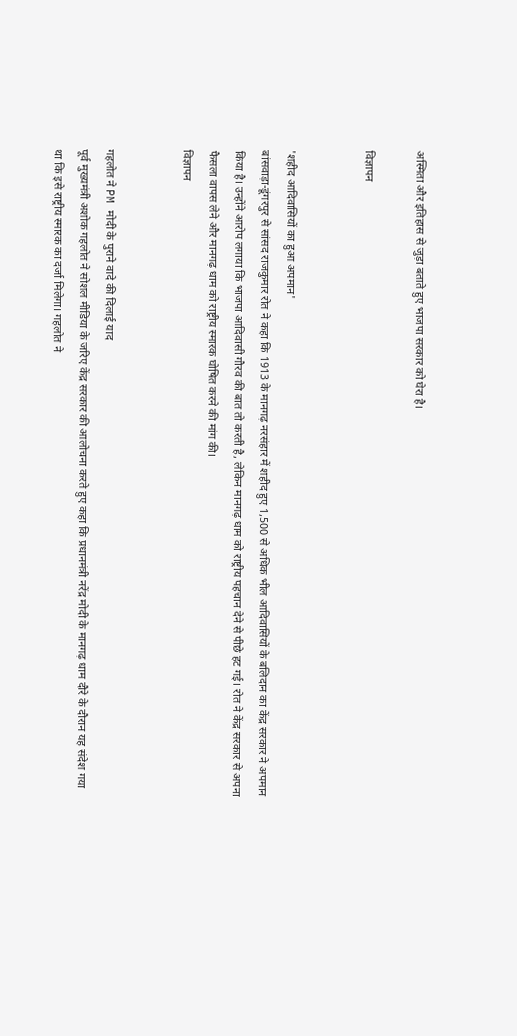अस्मिता और इतिहास से जुड़ा बताते हुए भाजपा सरकार को घेरा है।

विज्ञापन


'शहीद आदिवासियों का हुआ अपमान'
बांसवाड़ा-डूंगरपुर से सांसद राजकुमार रोत ने कहा कि 1913 के मानगढ़ नरसंहार में शहीद हुए 1,500 से अधिक भील आदिवासियों के बलिदान का केंद्र सरकार ने अपमान किया है। उन्होंने आरोप लगाया कि भाजपा आदिवासी गौरव की बात तो करती है, लेकिन मानगढ़ धाम को राष्ट्रीय पहचान देने से पीछे हट गई। रोत ने केंद्र सरकार से अपना फैसला वापस लेने और मानगढ़ धाम को राष्ट्रीय स्मारक घोषित करने की मांग की।
विज्ञापन


गहलोत ने PM मोदी के पुराने वादे की दिलाई याद
पूर्व मुख्यमंत्री अशोक गहलोत ने सोशल मीडिया के जरिए केंद्र सरकार की आलोचना करते हुए कहा कि प्रधानमंत्री नरेंद्र मोदी के मानगढ़ धाम दौरे के दौरान यह संदेश गया था कि इसे राष्ट्रीय स्मारक का दर्जा मिलेगा। गहलोत ने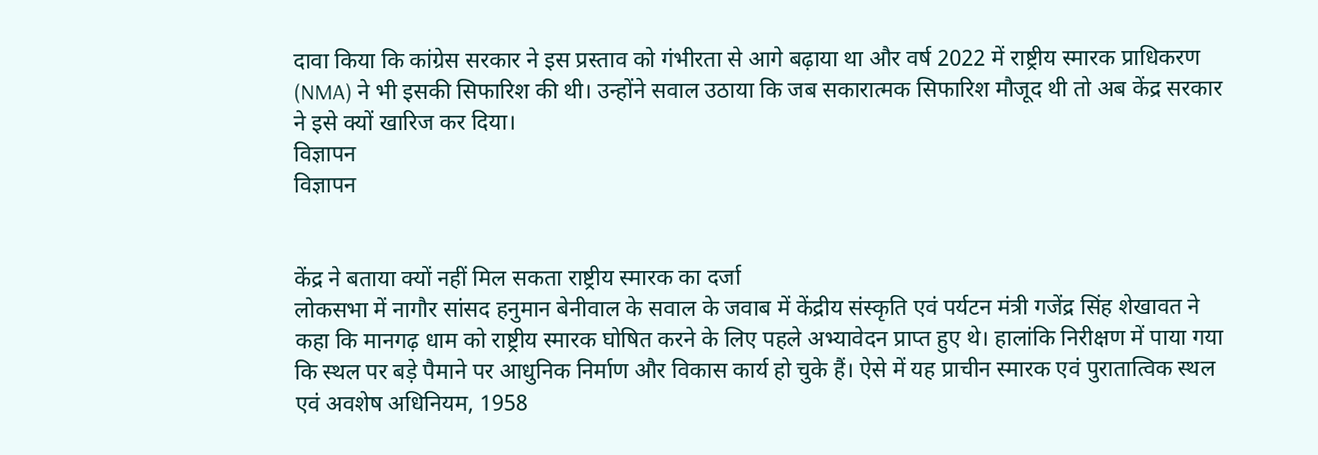दावा किया कि कांग्रेस सरकार ने इस प्रस्ताव को गंभीरता से आगे बढ़ाया था और वर्ष 2022 में राष्ट्रीय स्मारक प्राधिकरण (NMA) ने भी इसकी सिफारिश की थी। उन्होंने सवाल उठाया कि जब सकारात्मक सिफारिश मौजूद थी तो अब केंद्र सरकार ने इसे क्यों खारिज कर दिया।
विज्ञापन
विज्ञापन


केंद्र ने बताया क्यों नहीं मिल सकता राष्ट्रीय स्मारक का दर्जा
लोकसभा में नागौर सांसद हनुमान बेनीवाल के सवाल के जवाब में केंद्रीय संस्कृति एवं पर्यटन मंत्री गजेंद्र सिंह शेखावत ने कहा कि मानगढ़ धाम को राष्ट्रीय स्मारक घोषित करने के लिए पहले अभ्यावेदन प्राप्त हुए थे। हालांकि निरीक्षण में पाया गया कि स्थल पर बड़े पैमाने पर आधुनिक निर्माण और विकास कार्य हो चुके हैं। ऐसे में यह प्राचीन स्मारक एवं पुरातात्विक स्थल एवं अवशेष अधिनियम, 1958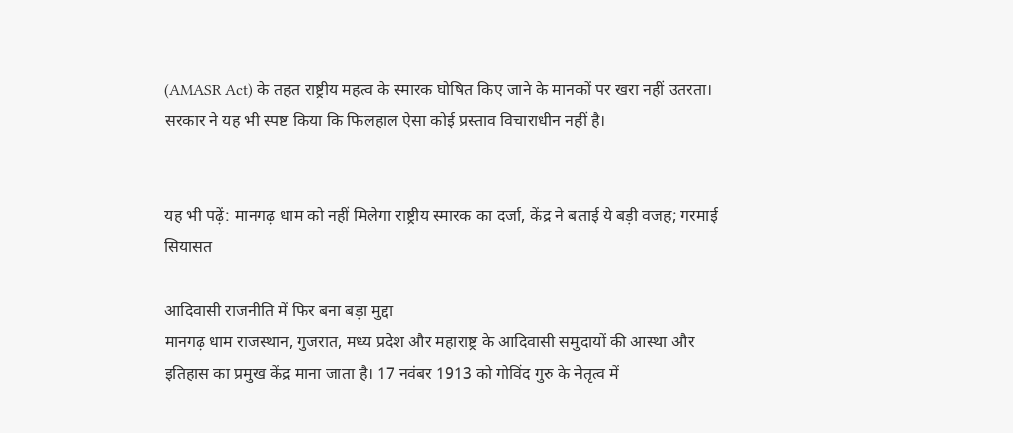(AMASR Act) के तहत राष्ट्रीय महत्व के स्मारक घोषित किए जाने के मानकों पर खरा नहीं उतरता। सरकार ने यह भी स्पष्ट किया कि फिलहाल ऐसा कोई प्रस्ताव विचाराधीन नहीं है।


यह भी पढ़ें: मानगढ़ धाम को नहीं मिलेगा राष्ट्रीय स्मारक का दर्जा, केंद्र ने बताई ये बड़ी वजह; गरमाई सियासत

आदिवासी राजनीति में फिर बना बड़ा मुद्दा
मानगढ़ धाम राजस्थान, गुजरात, मध्य प्रदेश और महाराष्ट्र के आदिवासी समुदायों की आस्था और इतिहास का प्रमुख केंद्र माना जाता है। 17 नवंबर 1913 को गोविंद गुरु के नेतृत्व में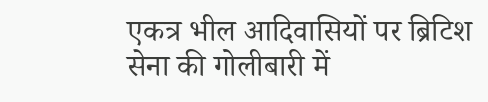एकत्र भील आदिवासियों पर ब्रिटिश सेना की गोलीबारी में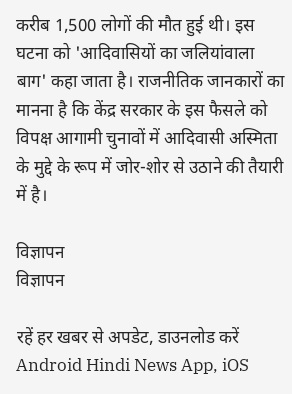करीब 1,500 लोगों की मौत हुई थी। इस घटना को 'आदिवासियों का जलियांवाला बाग' कहा जाता है। राजनीतिक जानकारों का मानना है कि केंद्र सरकार के इस फैसले को विपक्ष आगामी चुनावों में आदिवासी अस्मिता के मुद्दे के रूप में जोर-शोर से उठाने की तैयारी में है।

विज्ञापन
विज्ञापन

रहें हर खबर से अपडेट, डाउनलोड करें Android Hindi News App, iOS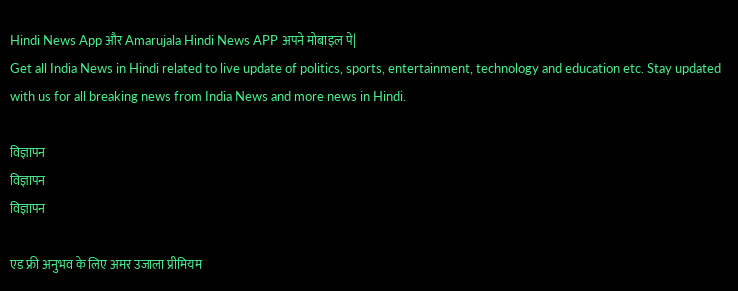Hindi News App और Amarujala Hindi News APP अपने मोबाइल पे|
Get all India News in Hindi related to live update of politics, sports, entertainment, technology and education etc. Stay updated with us for all breaking news from India News and more news in Hindi.

विज्ञापन
विज्ञापन
विज्ञापन

एड फ्री अनुभव के लिए अमर उजाला प्रीमियम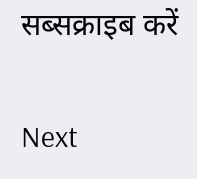सब्सक्राइब करें

Next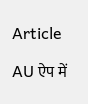Article

AU ऐप में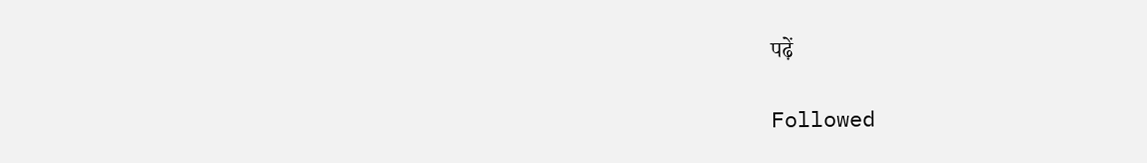पढ़ें

Followed